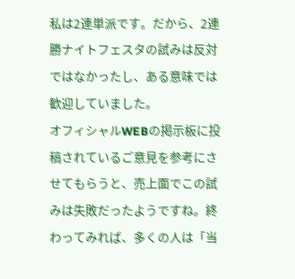私は2連単派です。だから、2連勝ナイトフェスタの試みは反対ではなかったし、ある意味では歓迎していました。
オフィシャルWEBの掲示板に投稿されているご意見を参考にさせてもらうと、売上面でこの試みは失敗だったようですね。終わってみれば、多くの人は「当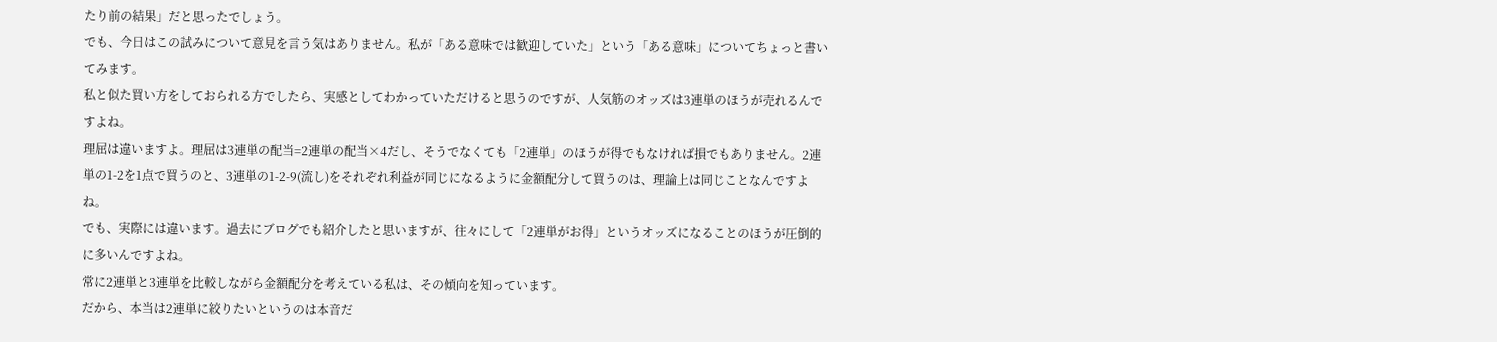たり前の結果」だと思ったでしょう。
でも、今日はこの試みについて意見を言う気はありません。私が「ある意味では歓迎していた」という「ある意味」についてちょっと書いてみます。
私と似た買い方をしておられる方でしたら、実感としてわかっていただけると思うのですが、人気筋のオッズは3連単のほうが売れるんですよね。
理屈は違いますよ。理屈は3連単の配当=2連単の配当×4だし、そうでなくても「2連単」のほうが得でもなければ損でもありません。2連単の1-2を1点で買うのと、3連単の1-2-9(流し)をそれぞれ利益が同じになるように金額配分して買うのは、理論上は同じことなんですよね。
でも、実際には違います。過去にブログでも紹介したと思いますが、往々にして「2連単がお得」というオッズになることのほうが圧倒的に多いんですよね。
常に2連単と3連単を比較しながら金額配分を考えている私は、その傾向を知っています。
だから、本当は2連単に絞りたいというのは本音だ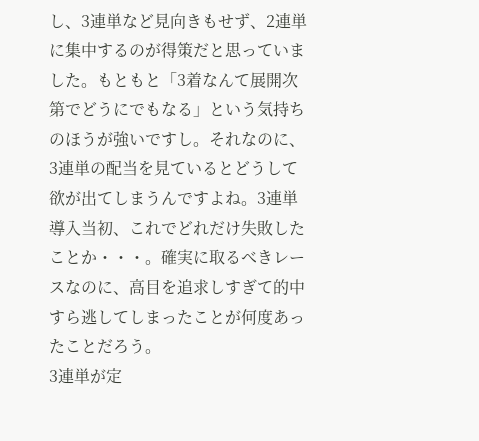し、3連単など見向きもせず、2連単に集中するのが得策だと思っていました。もともと「3着なんて展開次第でどうにでもなる」という気持ちのほうが強いですし。それなのに、3連単の配当を見ているとどうして欲が出てしまうんですよね。3連単導入当初、これでどれだけ失敗したことか・・・。確実に取るべきレースなのに、高目を追求しすぎて的中すら逃してしまったことが何度あったことだろう。
3連単が定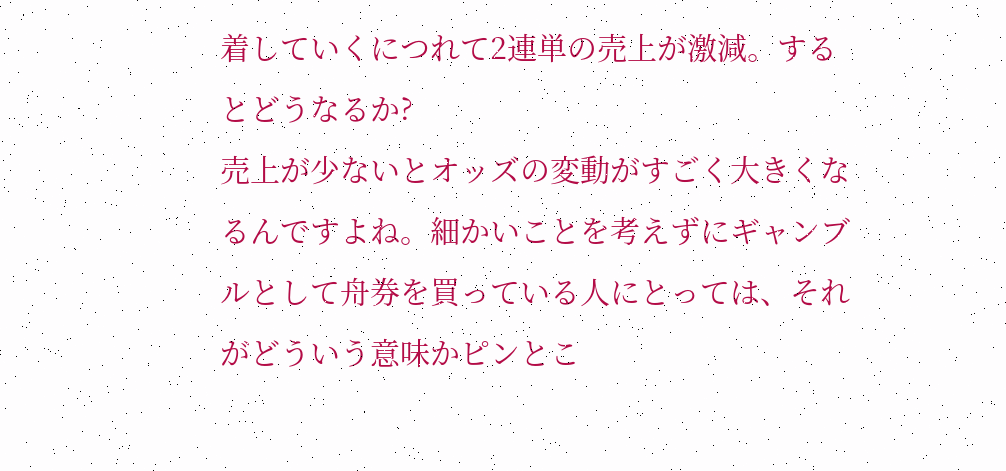着していくにつれて2連単の売上が激減。するとどうなるか?
売上が少ないとオッズの変動がすごく大きくなるんですよね。細かいことを考えずにギャンブルとして舟券を買っている人にとっては、それがどういう意味かピンとこ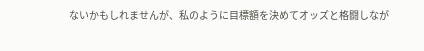ないかもしれませんが、私のように目標額を決めてオッズと格闘しなが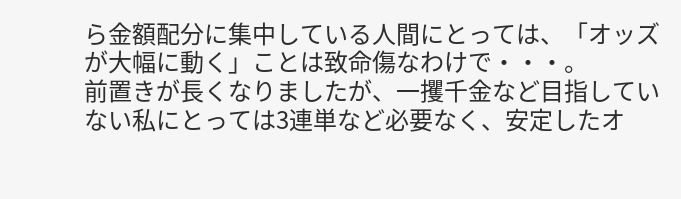ら金額配分に集中している人間にとっては、「オッズが大幅に動く」ことは致命傷なわけで・・・。
前置きが長くなりましたが、一攫千金など目指していない私にとっては3連単など必要なく、安定したオ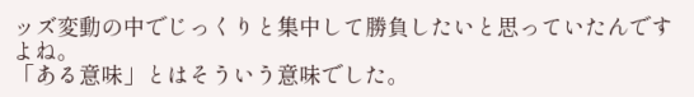ッズ変動の中でじっくりと集中して勝負したいと思っていたんですよね。
「ある意味」とはそういう意味でした。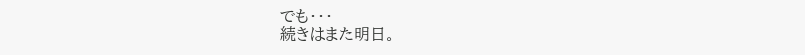でも・・・
続きはまた明日。